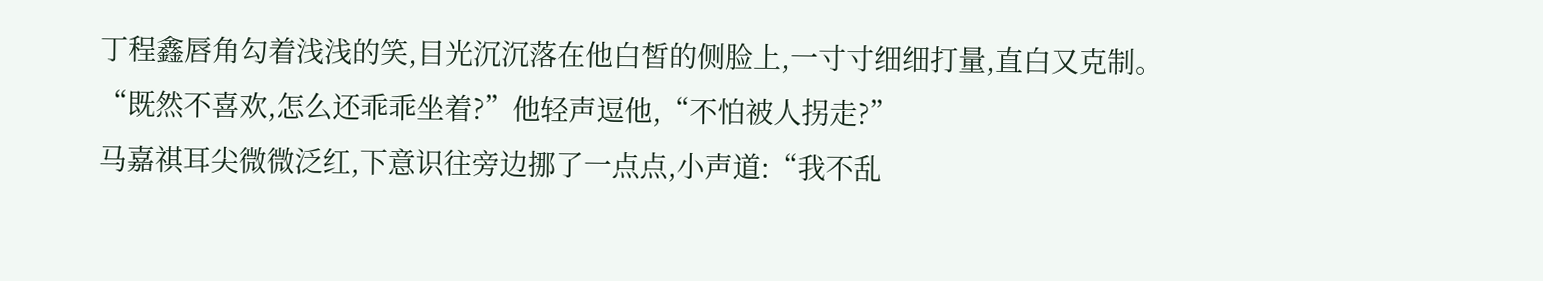丁程鑫唇角勾着浅浅的笑,目光沉沉落在他白皙的侧脸上,一寸寸细细打量,直白又克制。
“既然不喜欢,怎么还乖乖坐着?”他轻声逗他,“不怕被人拐走?”
马嘉祺耳尖微微泛红,下意识往旁边挪了一点点,小声道:“我不乱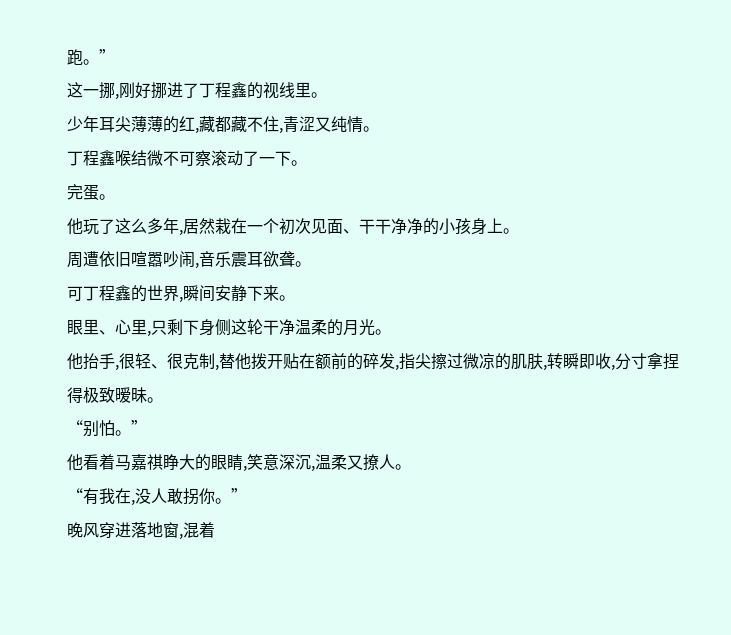跑。”
这一挪,刚好挪进了丁程鑫的视线里。
少年耳尖薄薄的红,藏都藏不住,青涩又纯情。
丁程鑫喉结微不可察滚动了一下。
完蛋。
他玩了这么多年,居然栽在一个初次见面、干干净净的小孩身上。
周遭依旧喧嚣吵闹,音乐震耳欲聋。
可丁程鑫的世界,瞬间安静下来。
眼里、心里,只剩下身侧这轮干净温柔的月光。
他抬手,很轻、很克制,替他拨开贴在额前的碎发,指尖擦过微凉的肌肤,转瞬即收,分寸拿捏得极致暧昧。
“别怕。”
他看着马嘉祺睁大的眼睛,笑意深沉,温柔又撩人。
“有我在,没人敢拐你。”
晚风穿进落地窗,混着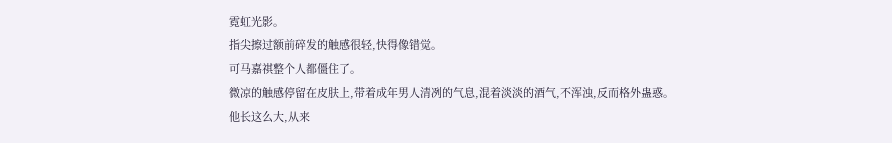霓虹光影。
指尖擦过额前碎发的触感很轻,快得像错觉。
可马嘉祺整个人都僵住了。
微凉的触感停留在皮肤上,带着成年男人清冽的气息,混着淡淡的酒气,不浑浊,反而格外蛊惑。
他长这么大,从来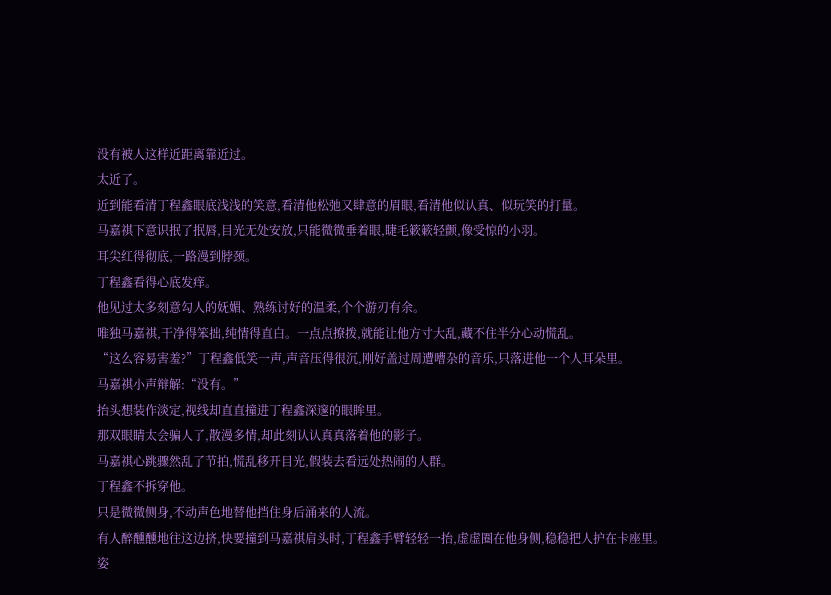没有被人这样近距离靠近过。
太近了。
近到能看清丁程鑫眼底浅浅的笑意,看清他松弛又肆意的眉眼,看清他似认真、似玩笑的打量。
马嘉祺下意识抿了抿唇,目光无处安放,只能微微垂着眼,睫毛簌簌轻颤,像受惊的小羽。
耳尖红得彻底,一路漫到脖颈。
丁程鑫看得心底发痒。
他见过太多刻意勾人的妩媚、熟练讨好的温柔,个个游刃有余。
唯独马嘉祺,干净得笨拙,纯情得直白。一点点撩拨,就能让他方寸大乱,藏不住半分心动慌乱。
“这么容易害羞?”丁程鑫低笑一声,声音压得很沉,刚好盖过周遭嘈杂的音乐,只落进他一个人耳朵里。
马嘉祺小声辩解:“没有。”
抬头想装作淡定,视线却直直撞进丁程鑫深邃的眼眸里。
那双眼睛太会骗人了,散漫多情,却此刻认认真真落着他的影子。
马嘉祺心跳骤然乱了节拍,慌乱移开目光,假装去看远处热闹的人群。
丁程鑫不拆穿他。
只是微微侧身,不动声色地替他挡住身后涌来的人流。
有人醉醺醺地往这边挤,快要撞到马嘉祺肩头时,丁程鑫手臂轻轻一抬,虚虚圈在他身侧,稳稳把人护在卡座里。
姿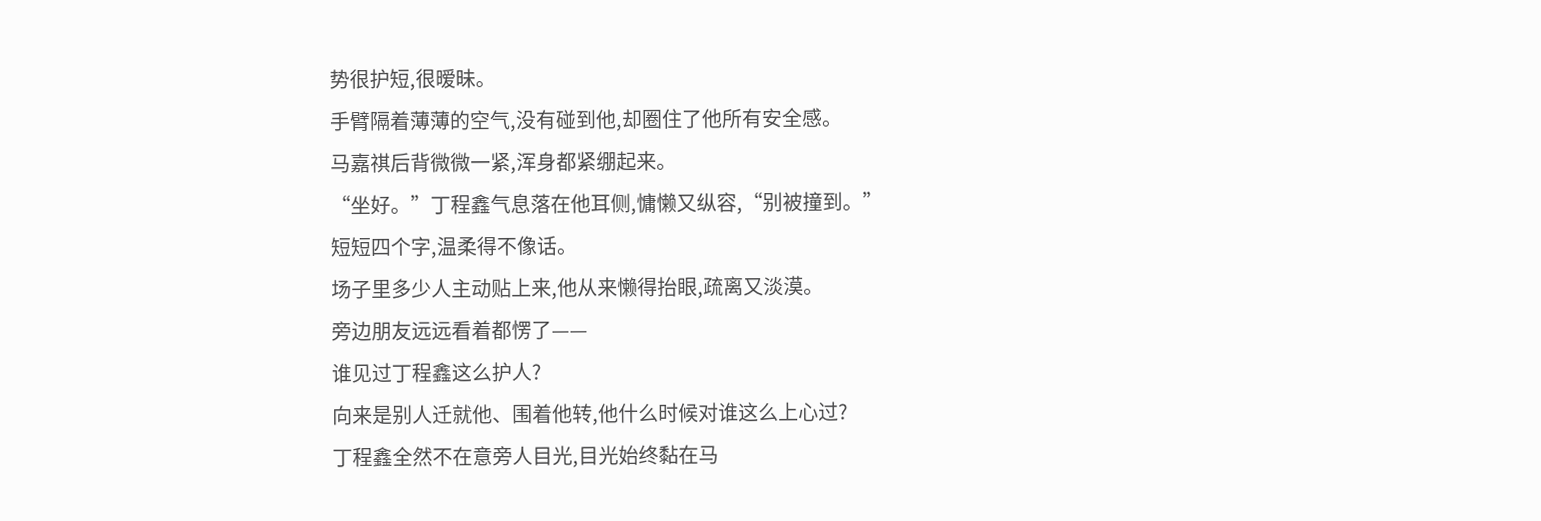势很护短,很暧昧。
手臂隔着薄薄的空气,没有碰到他,却圈住了他所有安全感。
马嘉祺后背微微一紧,浑身都紧绷起来。
“坐好。”丁程鑫气息落在他耳侧,慵懒又纵容,“别被撞到。”
短短四个字,温柔得不像话。
场子里多少人主动贴上来,他从来懒得抬眼,疏离又淡漠。
旁边朋友远远看着都愣了——
谁见过丁程鑫这么护人?
向来是别人迁就他、围着他转,他什么时候对谁这么上心过?
丁程鑫全然不在意旁人目光,目光始终黏在马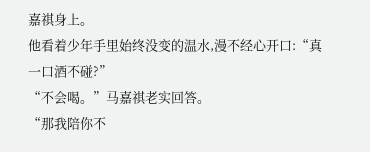嘉祺身上。
他看着少年手里始终没变的温水,漫不经心开口:“真一口酒不碰?”
“不会喝。”马嘉祺老实回答。
“那我陪你不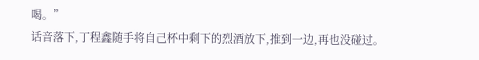喝。”
话音落下,丁程鑫随手将自己杯中剩下的烈酒放下,推到一边,再也没碰过。